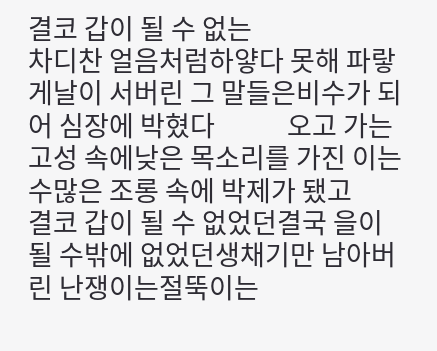결코 갑이 될 수 없는
차디찬 얼음처럼하얗다 못해 파랗게날이 서버린 그 말들은비수가 되어 심장에 박혔다            오고 가는 고성 속에낮은 목소리를 가진 이는수많은 조롱 속에 박제가 됐고            결코 갑이 될 수 없었던결국 을이 될 수밖에 없었던생채기만 남아버린 난쟁이는절뚝이는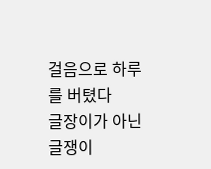걸음으로 하루를 버텼다
글장이가 아닌 글쟁이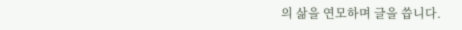의 삶을 연모하며 글을 씁니다.